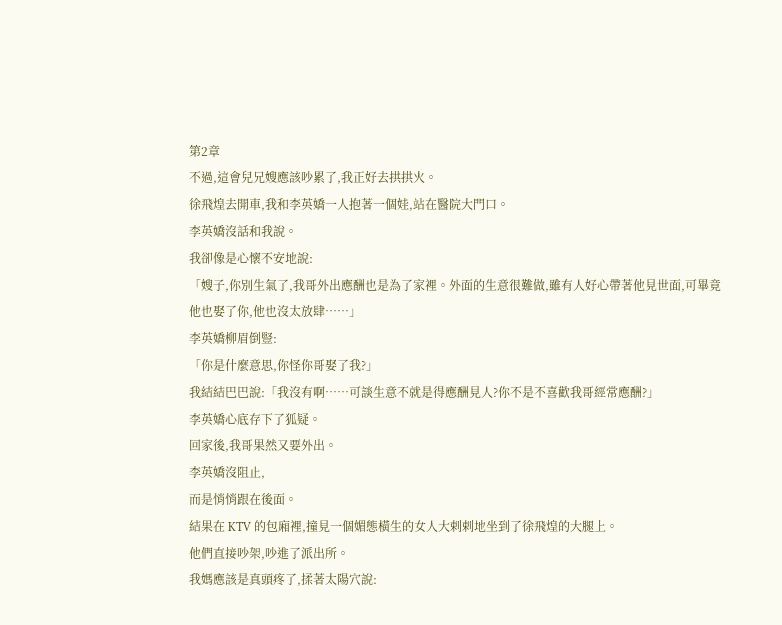第2章
不過,這會兒兄嫂應該吵累了,我正好去拱拱火。
徐飛煌去開車,我和李英嬌一人抱著一個娃,站在醫院大門口。
李英嬌沒話和我說。
我卻像是心懷不安地說:
「嫂子,你別生氣了,我哥外出應酬也是為了家裡。外面的生意很難做,雖有人好心帶著他見世面,可畢竟他也娶了你,他也沒太放肆……」
李英嬌柳眉倒豎:
「你是什麼意思,你怪你哥娶了我?」
我結結巴巴說:「我沒有啊……可談生意不就是得應酬見人?你不是不喜歡我哥經常應酬?」
李英嬌心底存下了狐疑。
回家後,我哥果然又要外出。
李英嬌沒阻止,
而是悄悄跟在後面。
結果在 KTV 的包廂裡,撞見一個媚態橫生的女人大剌剌地坐到了徐飛煌的大腿上。
他們直接吵架,吵進了派出所。
我媽應該是真頭疼了,揉著太陽穴說: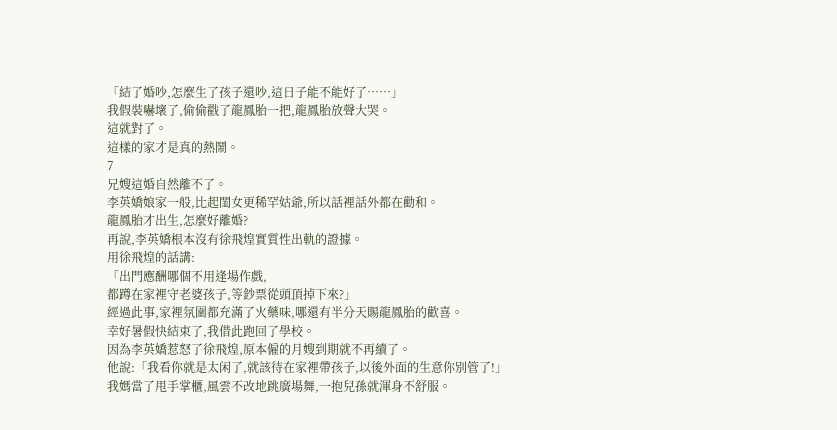「結了婚吵,怎麼生了孩子還吵,這日子能不能好了……」
我假裝嚇壞了,偷偷戳了龍鳳胎一把,龍鳳胎放聲大哭。
這就對了。
這樣的家才是真的熱鬧。
7
兄嫂這婚自然離不了。
李英嬌娘家一般,比起閨女更稀罕姑爺,所以話裡話外都在勸和。
龍鳳胎才出生,怎麼好離婚?
再說,李英嬌根本沒有徐飛煌實質性出軌的證據。
用徐飛煌的話講:
「出門應酬哪個不用逢場作戲,
都蹲在家裡守老婆孩子,等鈔票從頭頂掉下來?」
經過此事,家裡氛圍都充滿了火藥味,哪還有半分天賜龍鳳胎的歡喜。
幸好暑假快結束了,我借此跑回了學校。
因為李英嬌惹怒了徐飛煌,原本僱的月嫂到期就不再續了。
他說:「我看你就是太闲了,就該待在家裡帶孩子,以後外面的生意你別管了!」
我媽當了甩手掌櫃,風雲不改地跳廣場舞,一抱兒孫就渾身不舒服。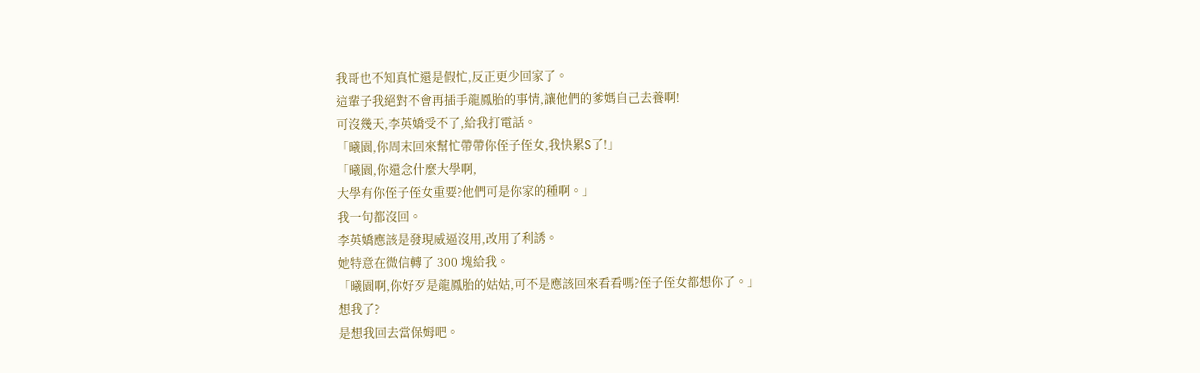我哥也不知真忙還是假忙,反正更少回家了。
這輩子我絕對不會再插手龍鳳胎的事情,讓他們的爹媽自己去養啊!
可沒幾天,李英嬌受不了,給我打電話。
「曦園,你周末回來幫忙帶帶你侄子侄女,我快累S了!」
「曦園,你還念什麼大學啊,
大學有你侄子侄女重要?他們可是你家的種啊。」
我一句都沒回。
李英嬌應該是發現威逼沒用,改用了利誘。
她特意在微信轉了 300 塊給我。
「曦園啊,你好歹是龍鳳胎的姑姑,可不是應該回來看看嗎?侄子侄女都想你了。」
想我了?
是想我回去當保姆吧。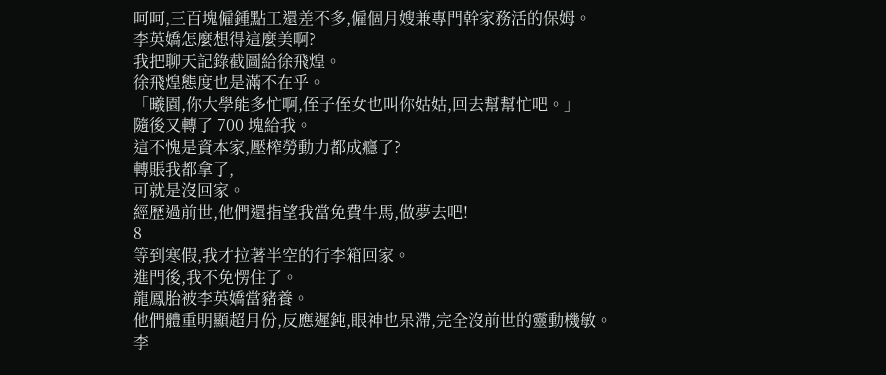呵呵,三百塊僱鍾點工還差不多,僱個月嫂兼專門幹家務活的保姆。
李英嬌怎麼想得這麼美啊?
我把聊天記錄截圖給徐飛煌。
徐飛煌態度也是滿不在乎。
「曦園,你大學能多忙啊,侄子侄女也叫你姑姑,回去幫幫忙吧。」
隨後又轉了 700 塊給我。
這不愧是資本家,壓榨勞動力都成癮了?
轉賬我都拿了,
可就是沒回家。
經歷過前世,他們還指望我當免費牛馬,做夢去吧!
8
等到寒假,我才拉著半空的行李箱回家。
進門後,我不免愣住了。
龍鳳胎被李英嬌當豬養。
他們體重明顯超月份,反應遲鈍,眼神也呆滯,完全沒前世的靈動機敏。
李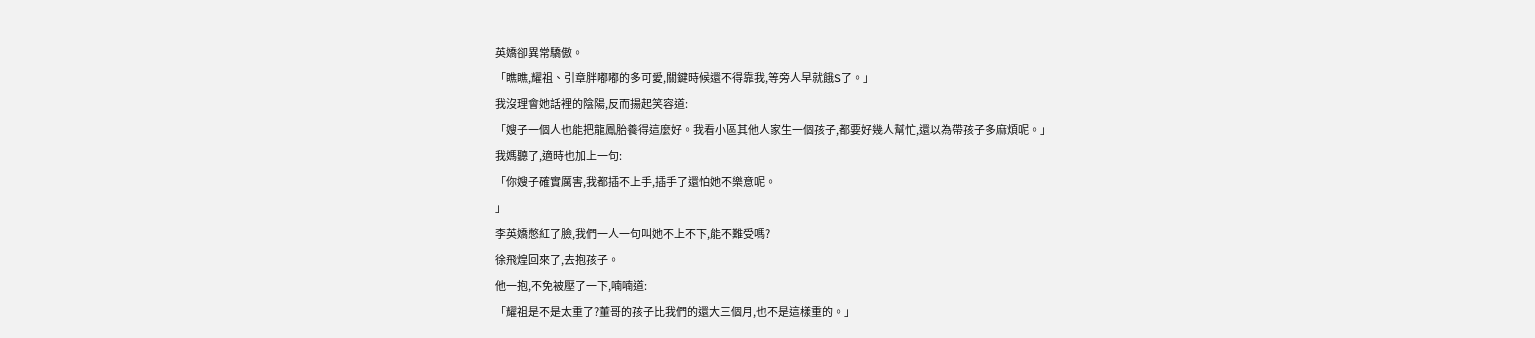英嬌卻異常驕傲。
「瞧瞧,耀祖、引章胖嘟嘟的多可愛,關鍵時候還不得靠我,等旁人早就餓S了。」
我沒理會她話裡的陰陽,反而揚起笑容道:
「嫂子一個人也能把龍鳳胎養得這麼好。我看小區其他人家生一個孩子,都要好幾人幫忙,還以為帶孩子多麻煩呢。」
我媽聽了,適時也加上一句:
「你嫂子確實厲害,我都插不上手,插手了還怕她不樂意呢。
」
李英嬌憋紅了臉,我們一人一句叫她不上不下,能不難受嗎?
徐飛煌回來了,去抱孩子。
他一抱,不免被壓了一下,喃喃道:
「耀祖是不是太重了?董哥的孩子比我們的還大三個月,也不是這樣重的。」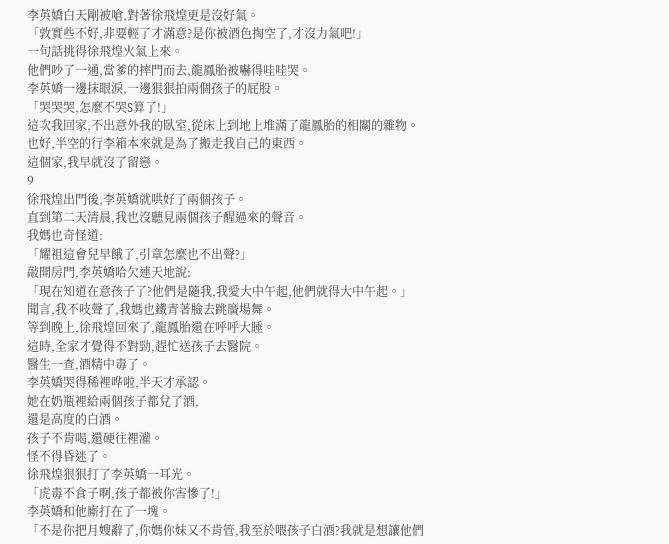李英嬌白天剛被嗆,對著徐飛煌更是沒好氣。
「敦實些不好,非要輕了才滿意?是你被酒色掏空了,才沒力氣吧!」
一句話挑得徐飛煌火氣上來。
他們吵了一通,當爹的摔門而去,龍鳳胎被嚇得哇哇哭。
李英嬌一邊抹眼淚,一邊狠狠拍兩個孩子的屁股。
「哭哭哭,怎麼不哭S算了!」
這次我回家,不出意外我的臥室,從床上到地上堆滿了龍鳳胎的相關的雜物。
也好,半空的行李箱本來就是為了搬走我自己的東西。
這個家,我早就沒了留戀。
9
徐飛煌出門後,李英嬌就哄好了兩個孩子。
直到第二天清晨,我也沒聽見兩個孩子醒過來的聲音。
我媽也奇怪道:
「耀祖這會兒早餓了,引章怎麼也不出聲?」
敲開房門,李英嬌哈欠連天地說:
「現在知道在意孩子了?他們是隨我,我愛大中午起,他們就得大中午起。」
聞言,我不吱聲了,我媽也鐵青著臉去跳廣場舞。
等到晚上,徐飛煌回來了,龍鳳胎還在呼呼大睡。
這時,全家才覺得不對勁,趕忙送孩子去醫院。
醫生一查,酒精中毒了。
李英嬌哭得稀裡哗啦,半天才承認。
她在奶瓶裡給兩個孩子都兌了酒,
還是高度的白酒。
孩子不肯喝,還硬往裡灌。
怪不得昏迷了。
徐飛煌狠狠打了李英嬌一耳光。
「虎毒不食子啊,孩子都被你害慘了!」
李英嬌和他廝打在了一塊。
「不是你把月嫂辭了,你媽你妹又不肯管,我至於喂孩子白酒?我就是想讓他們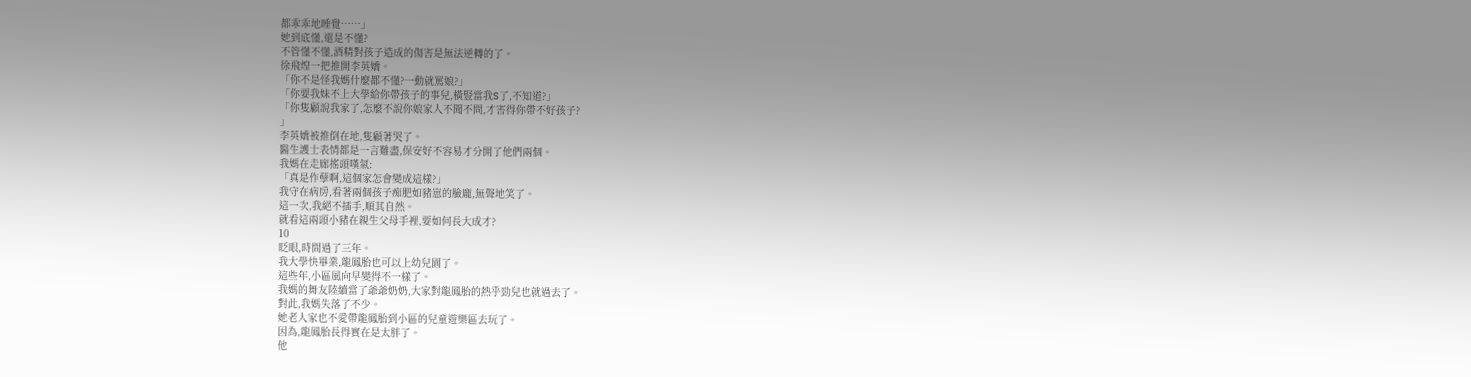都乖乖地睡覺……」
她到底懂,還是不懂?
不管懂不懂,酒精對孩子造成的傷害是無法逆轉的了。
徐飛煌一把推開李英嬌。
「你不是怪我媽什麼都不懂?一動就罵娘?」
「你要我妹不上大學給你帶孩子的事兒,橫豎當我S了,不知道?」
「你隻顧說我家了,怎麼不說你娘家人不聞不問,才害得你帶不好孩子?
」
李英嬌被推倒在地,隻顧著哭了。
醫生護士表情都是一言難盡,保安好不容易才分開了他們兩個。
我媽在走廊搖頭嘆氣:
「真是作孽啊,這個家怎會變成這樣?」
我守在病房,看著兩個孩子痴肥如豬崽的臉龐,無聲地笑了。
這一次,我絕不插手,順其自然。
就看這兩頭小豬在親生父母手裡,要如何長大成才?
10
眨眼,時間過了三年。
我大學快畢業,龍鳳胎也可以上幼兒園了。
這些年,小區風向早變得不一樣了。
我媽的舞友陸續當了爺爺奶奶,大家對龍鳳胎的熱乎勁兒也就過去了。
對此,我媽失落了不少。
她老人家也不愛帶龍鳳胎到小區的兒童遊樂區去玩了。
因為,龍鳳胎長得實在是太胖了。
他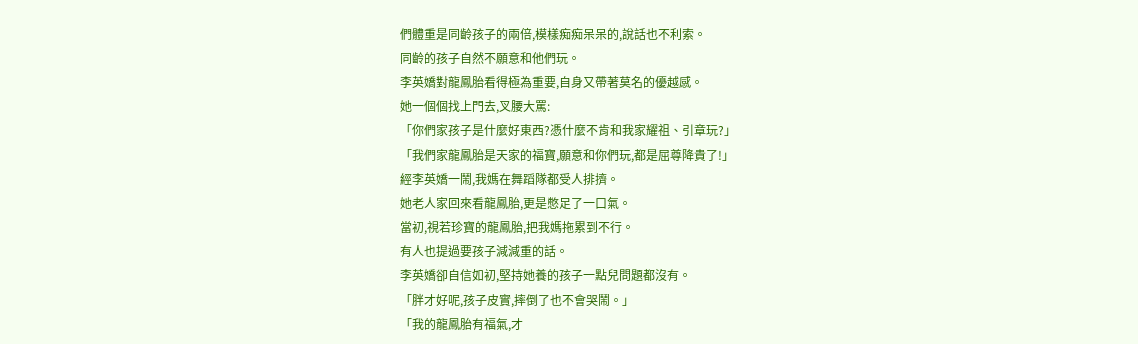們體重是同齡孩子的兩倍,模樣痴痴呆呆的,說話也不利索。
同齡的孩子自然不願意和他們玩。
李英嬌對龍鳳胎看得極為重要,自身又帶著莫名的優越感。
她一個個找上門去,叉腰大罵:
「你們家孩子是什麼好東西?憑什麼不肯和我家耀祖、引章玩?」
「我們家龍鳳胎是天家的福寶,願意和你們玩,都是屈尊降貴了!」
經李英嬌一鬧,我媽在舞蹈隊都受人排擠。
她老人家回來看龍鳳胎,更是憋足了一口氣。
當初,視若珍寶的龍鳳胎,把我媽拖累到不行。
有人也提過要孩子減減重的話。
李英嬌卻自信如初,堅持她養的孩子一點兒問題都沒有。
「胖才好呢,孩子皮實,摔倒了也不會哭鬧。」
「我的龍鳳胎有福氣,才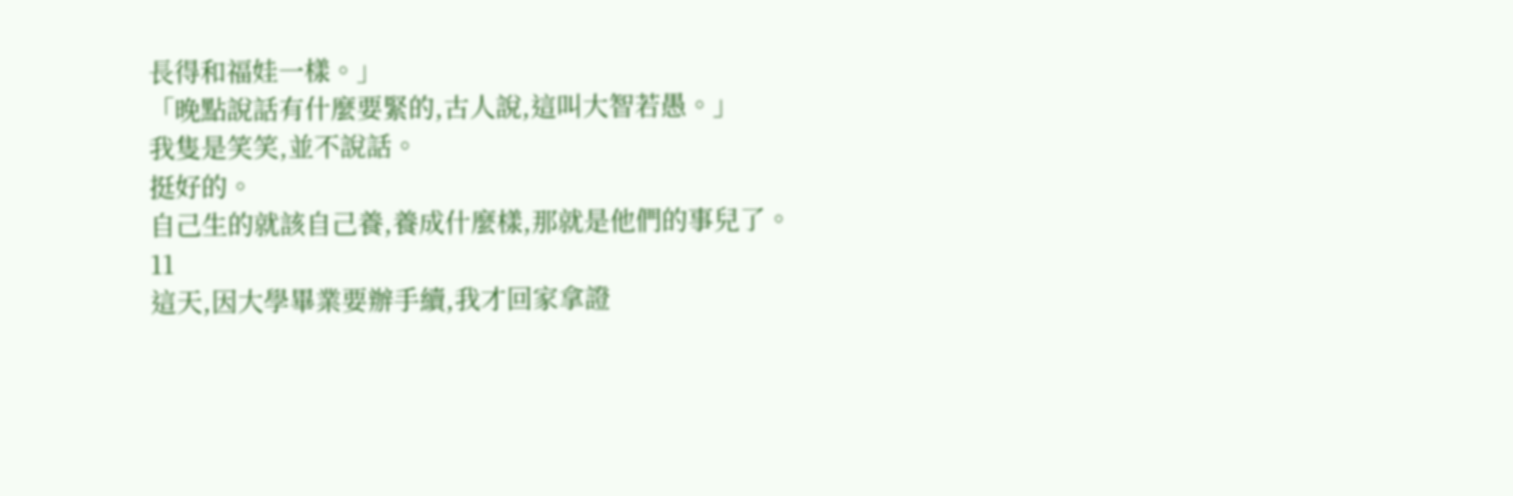長得和福娃一樣。」
「晚點說話有什麼要緊的,古人說,這叫大智若愚。」
我隻是笑笑,並不說話。
挺好的。
自己生的就該自己養,養成什麼樣,那就是他們的事兒了。
11
這天,因大學畢業要辦手續,我才回家拿證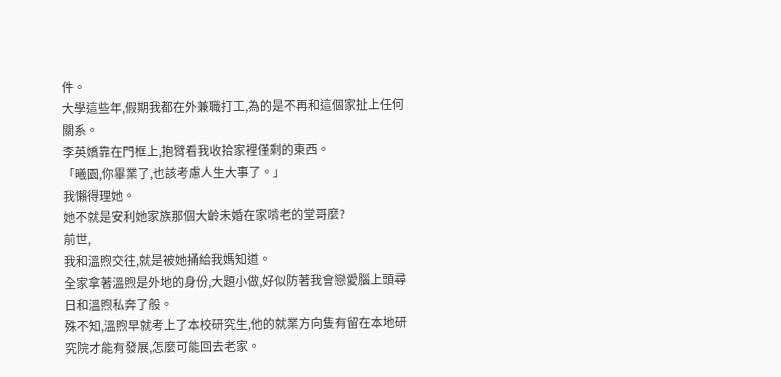件。
大學這些年,假期我都在外兼職打工,為的是不再和這個家扯上任何關系。
李英嬌靠在門框上,抱臂看我收拾家裡僅剩的東西。
「曦園,你畢業了,也該考慮人生大事了。」
我懶得理她。
她不就是安利她家族那個大齡未婚在家啃老的堂哥麼?
前世,
我和溫煦交往,就是被她捅給我媽知道。
全家拿著溫煦是外地的身份,大題小做,好似防著我會戀愛腦上頭尋日和溫煦私奔了般。
殊不知,溫煦早就考上了本校研究生,他的就業方向隻有留在本地研究院才能有發展,怎麼可能回去老家。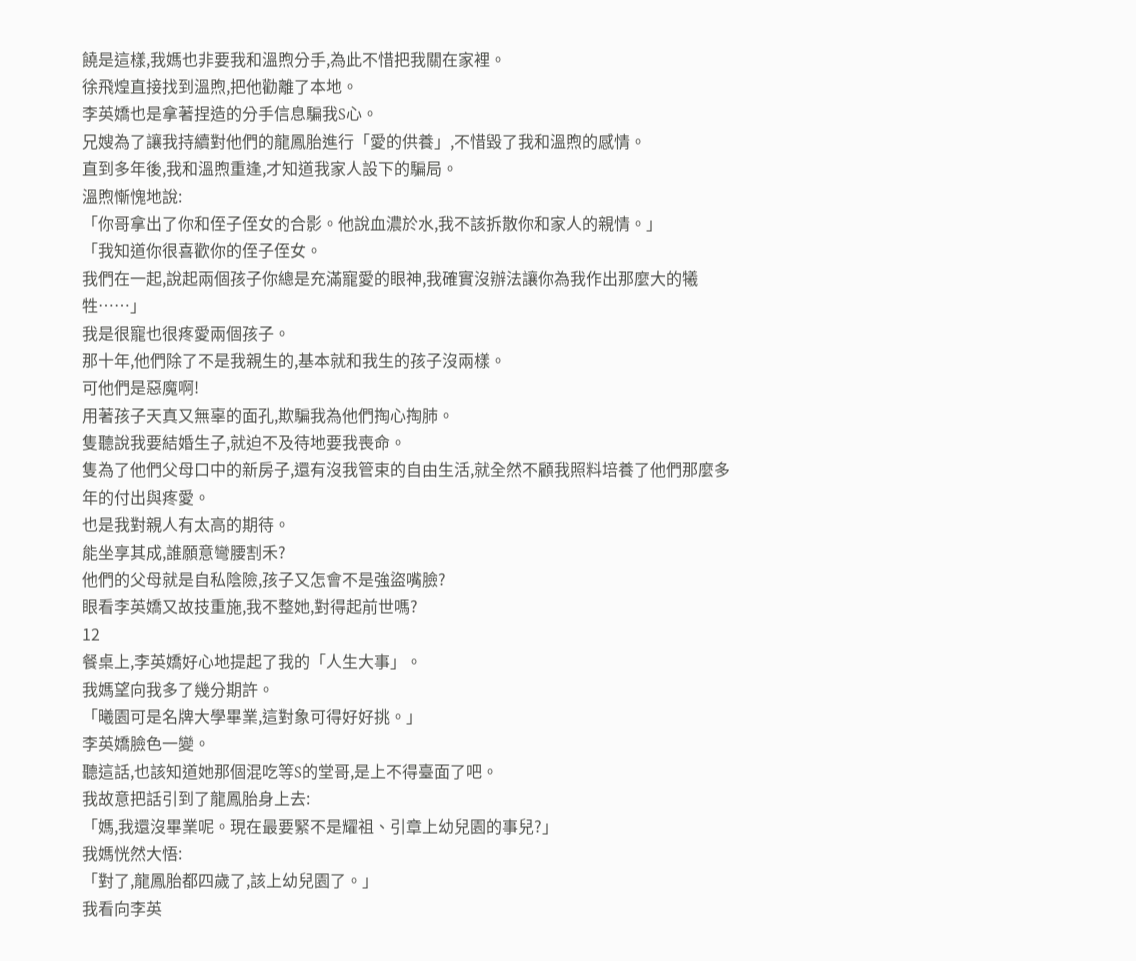饒是這樣,我媽也非要我和溫煦分手,為此不惜把我關在家裡。
徐飛煌直接找到溫煦,把他勸離了本地。
李英嬌也是拿著捏造的分手信息騙我S心。
兄嫂為了讓我持續對他們的龍鳳胎進行「愛的供養」,不惜毀了我和溫煦的感情。
直到多年後,我和溫煦重逢,才知道我家人設下的騙局。
溫煦慚愧地說:
「你哥拿出了你和侄子侄女的合影。他說血濃於水,我不該拆散你和家人的親情。」
「我知道你很喜歡你的侄子侄女。
我們在一起,說起兩個孩子你總是充滿寵愛的眼神,我確實沒辦法讓你為我作出那麼大的犧牲……」
我是很寵也很疼愛兩個孩子。
那十年,他們除了不是我親生的,基本就和我生的孩子沒兩樣。
可他們是惡魔啊!
用著孩子天真又無辜的面孔,欺騙我為他們掏心掏肺。
隻聽說我要結婚生子,就迫不及待地要我喪命。
隻為了他們父母口中的新房子,還有沒我管束的自由生活,就全然不顧我照料培養了他們那麼多年的付出與疼愛。
也是我對親人有太高的期待。
能坐享其成,誰願意彎腰割禾?
他們的父母就是自私陰險,孩子又怎會不是強盜嘴臉?
眼看李英嬌又故技重施,我不整她,對得起前世嗎?
12
餐桌上,李英嬌好心地提起了我的「人生大事」。
我媽望向我多了幾分期許。
「曦園可是名牌大學畢業,這對象可得好好挑。」
李英嬌臉色一變。
聽這話,也該知道她那個混吃等S的堂哥,是上不得臺面了吧。
我故意把話引到了龍鳳胎身上去:
「媽,我還沒畢業呢。現在最要緊不是耀祖、引章上幼兒園的事兒?」
我媽恍然大悟:
「對了,龍鳳胎都四歲了,該上幼兒園了。」
我看向李英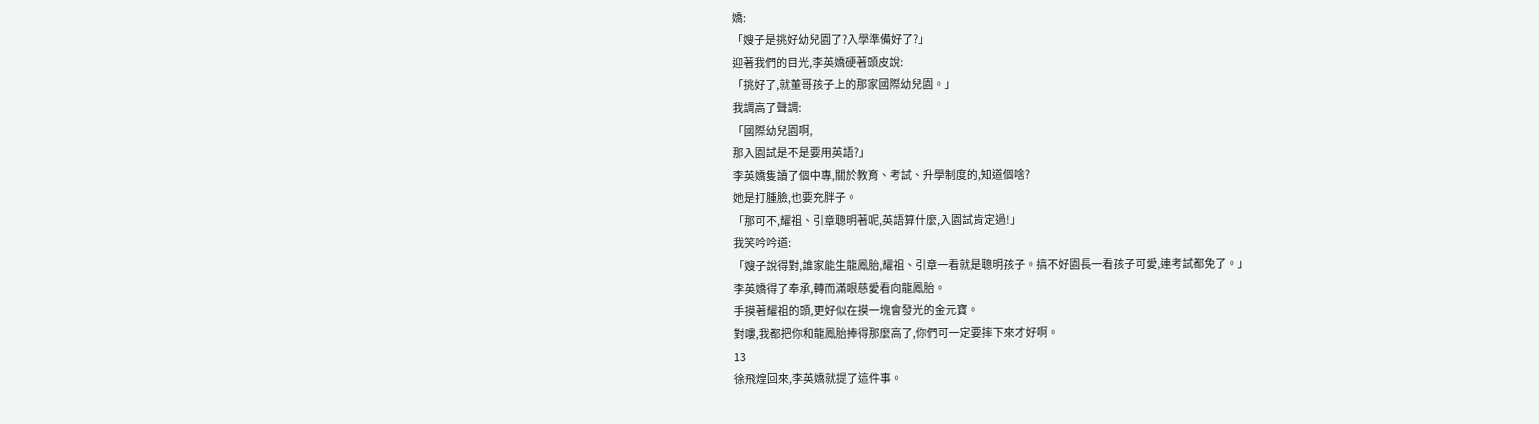嬌:
「嫂子是挑好幼兒園了?入學準備好了?」
迎著我們的目光,李英嬌硬著頭皮說:
「挑好了,就董哥孩子上的那家國際幼兒園。」
我調高了聲調:
「國際幼兒園啊,
那入園試是不是要用英語?」
李英嬌隻讀了個中專,關於教育、考試、升學制度的,知道個啥?
她是打腫臉,也要充胖子。
「那可不,耀祖、引章聰明著呢,英語算什麼,入園試肯定過!」
我笑吟吟道:
「嫂子說得對,誰家能生龍鳳胎,耀祖、引章一看就是聰明孩子。搞不好園長一看孩子可愛,連考試都免了。」
李英嬌得了奉承,轉而滿眼慈愛看向龍鳳胎。
手摸著耀祖的頭,更好似在摸一塊會發光的金元寶。
對嘍,我都把你和龍鳳胎捧得那麼高了,你們可一定要摔下來才好啊。
13
徐飛煌回來,李英嬌就提了這件事。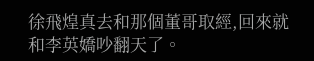徐飛煌真去和那個董哥取經,回來就和李英嬌吵翻天了。